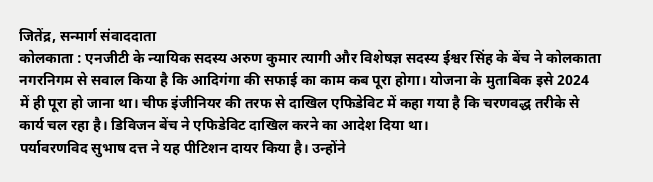जितेंद्र, सन्मार्ग संवाददाता
कोलकाता : एनजीटी के न्यायिक सदस्य अरुण कुमार त्यागी और विशेषज्ञ सदस्य ईश्वर सिंह के बेंच ने कोलकाता नगरनिगम से सवाल किया है कि आदिगंगा की सफाई का काम कब पूरा होगा। योजना के मुताबिक इसे 2024 में ही पूरा हो जाना था। चीफ इंजीनियर की तरफ से दाखिल एफिडेविट में कहा गया है कि चरणवद्ध तरीके से कार्य चल रहा है। डिविजन बेंच ने एफिडेविट दाखिल करने का आदेश दिया था।
पर्यावरणविद सुभाष दत्त ने यह पीटिशन दायर किया है। उन्होंने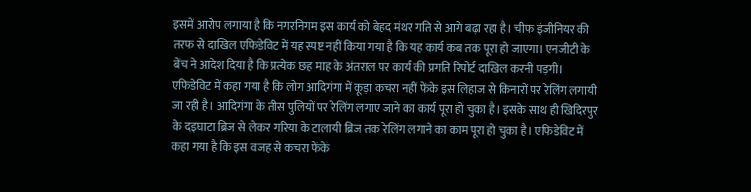इसमें आरोप लगाया है कि नगरनिगम इस कार्य को बेहद मंथर गति से आगे बढ़ा रहा है। चीफ इंजीनियर की तरफ से दाखिल एफिडेविट में यह स्पष्ट नहीं किया गया है कि यह कार्य कब तक पूरा हो जाएगा। एनजीटी के बेंच ने आदेश दिया है कि प्रत्येक छह माह के अंतराल पर कार्य की प्रगति रिपोर्ट दाखिल करनी पड़गी। एफिडेविट में कहा गया है कि लोग आदिगंगा में कूड़ा कचरा नहीं फेंके इस लिहाज से किनारों पर रेलिंग लगायी जा रही है। आदिगंगा के तीस पुलियों पर रेलिंग लगाए जाने का कार्य पूरा हो चुका है। इसके साथ ही खिदिरपुर के दइघाटा ब्रिज से लेकर गरिया के टालायी ब्रिज तक रेलिंग लगाने का काम पूरा हो चुका है। एफिडेविट में कहा गया है कि इस वजह से कचरा फेंके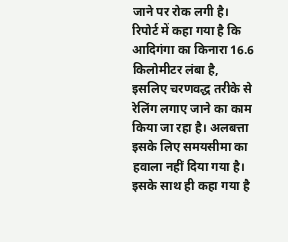जाने पर रोक लगी है। रिपोर्ट में कहा गया है कि आदिगंगा का किनारा 16.6 किलोमीटर लंबा है, इसलिए चरणवद्ध तरीके से रेलिंग लगाए जाने का काम किया जा रहा है। अलबत्ता इसके लिए समयसीमा का हवाला नहीं दिया गया है। इसके साथ ही कहा गया है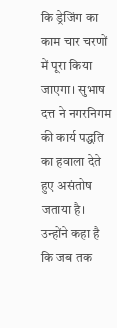कि ड्रेजिंग का काम चार चरणों में पूरा किया जाएगा। सुभाष दत्त ने नगरनिगम की कार्य पद्धति का हवाला देते हुए असंतोष जताया है। उन्होंने कहा है कि जब तक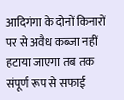आदिगंगा के दोनों किनारों पर से अवैध कब्जा नहीं हटाया जाएगा तब तक संपूर्ण रूप से सफाई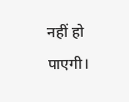नहीं हो पाएगी।